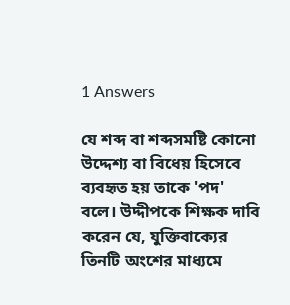1 Answers

যে শব্দ বা শব্দসমষ্টি কোনো উদ্দেশ্য বা বিধেয় হিসেবে ব্যবহৃত হয় তাকে 'পদ' বলে। উদ্দীপকে শিক্ষক দাবি করেন যে, যুক্তিবাক্যের তিনটি অংশের মাধ্যমে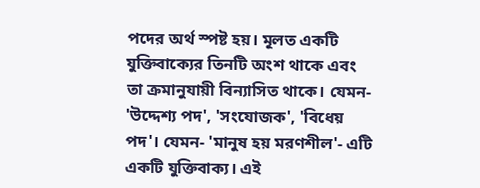পদের অর্থ স্পষ্ট হয়। মূলত একটি যুক্তিবাক্যের তিনটি অংশ থাকে এবং তা ক্রমানুযায়ী বিন্যাসিত থাকে। যেমন- 'উদ্দেশ্য পদ', 'সংযোজক', 'বিধেয় পদ'। যেমন- 'মানুষ হয় মরণশীল'- এটি একটি যুক্তিবাক্য। এই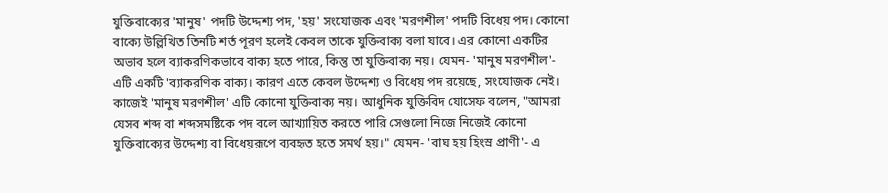যুক্তিবাক্যের 'মানুষ' পদটি উদ্দেশ্য পদ, 'হয়' সংযোজক এবং 'মরণশীল' পদটি বিধেয় পদ। কোনো বাক্যে উল্লিখিত তিনটি শর্ত পূরণ হলেই কেবল তাকে যুক্তিবাক্য বলা যাবে। এর কোনো একটির অভাব হলে ব্যাকরণিকভাবে বাক্য হতে পারে, কিন্তু তা যুক্তিবাক্য নয়। যেমন- 'মানুষ মরণশীল'- এটি একটি 'ব্যাকরণিক বাক্য। কারণ এতে কেবল উদ্দেশ্য ও বিধেয় পদ রয়েছে, সংযোজক নেই। কাজেই 'মানুষ মরণশীল' এটি কোনো যুক্তিবাক্য নয়। আধুনিক যুক্তিবিদ যোসেফ বলেন, "আমরা যেসব শব্দ বা শব্দসমষ্টিকে পদ বলে আখ্যায়িত করতে পারি সেগুলো নিজে নিজেই কোনো যুক্তিবাক্যের উদ্দেশ্য বা বিধেয়রূপে ব্যবহৃত হতে সমর্থ হয়।" যেমন- 'বাঘ হয় হিংস্র প্রাণী'- এ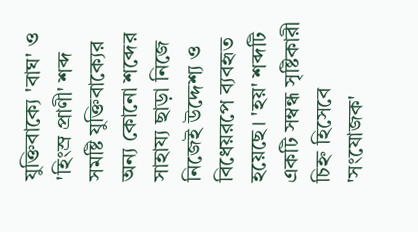যুক্তিবাক্যে 'বাঘ' ও 'হিংস্র প্রাণী' শব্দ সমষ্টি যুক্তিবাক্যের অন্য কোনো শব্দের সাহায্য ছাড়া নিজে নিজেই উদ্দেশ্য ও বিধেয়রপে ব্যবহৃত হয়েছে। 'হয়' শব্দটি একটি সম্বন্ধ সৃষ্টিকারী চিহ্ন হিসেবে 'সংযোজক'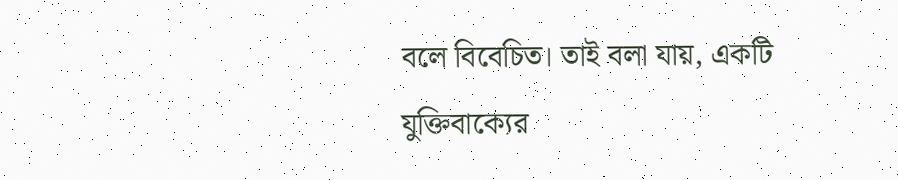বলে বিবেচিত। তাই বলা যায়, একটি যুক্তিবাক্যের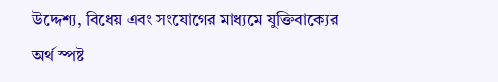উদ্দেশ্য, বিধেয় এবং সংযোগের মাধ্যমে যুক্তিবাক্যের অর্থ স্পষ্ট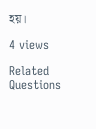হয়।

4 views

Related Questions